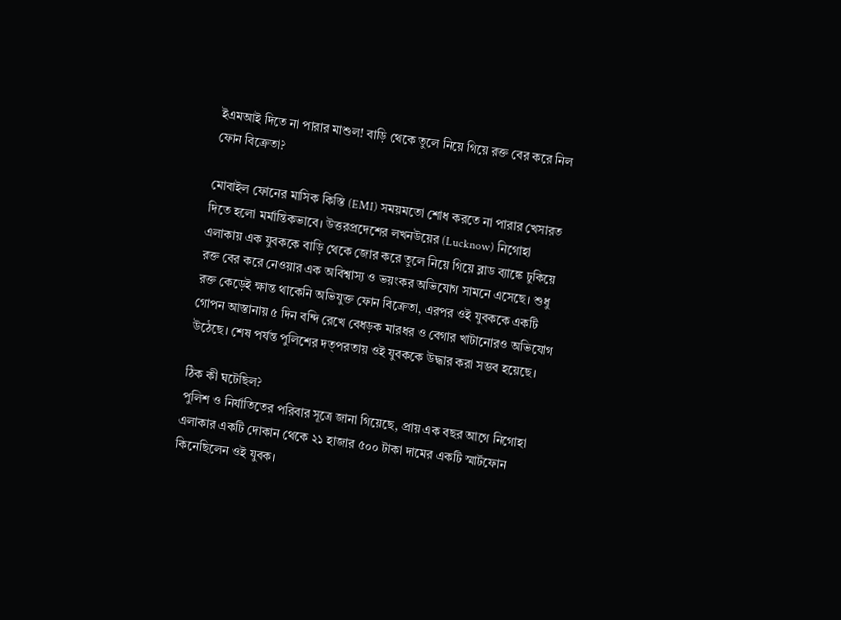ইএমআই দিতে না পারার মাশুল! বাড়ি থেকে তুলে নিয়ে গিয়ে রক্ত বের করে নিল ফোন বিক্রেতা?

মোবাইল ফোনের মাসিক কিস্তি (EMI) সময়মতো শোধ করতে না পারার খেসারত দিতে হলো মর্মান্তিকভাবে। উত্তরপ্রদেশের লখনউয়ের (Lucknow) নিগোহা এলাকায় এক যুবককে বাড়ি থেকে জোর করে তুলে নিয়ে গিয়ে ব্লাড ব্যাঙ্কে ঢুকিয়ে রক্ত বের করে নেওয়ার এক অবিশ্বাস্য ও ভয়ংকর অভিযোগ সামনে এসেছে। শুধু রক্ত কেড়েই ক্ষান্ত থাকেনি অভিযুক্ত ফোন বিক্রেতা, এরপর ওই যুবককে একটি গোপন আস্তানায় ৫ দিন বন্দি রেখে বেধড়ক মারধর ও বেগার খাটানোরও অভিযোগ উঠেছে। শেষ পর্যন্ত পুলিশের দত্পরতায় ওই যুবককে উদ্ধার করা সম্ভব হয়েছে।

ঠিক কী ঘটেছিল?
পুলিশ ও নির্যাতিতের পরিবার সূত্রে জানা গিয়েছে, প্রায় এক বছর আগে নিগোহা এলাকার একটি দোকান থেকে ২১ হাজার ৫০০ টাকা দামের একটি স্মার্টফোন কিনেছিলেন ওই যুবক।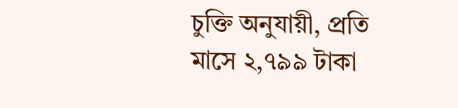চুক্তি অনুযায়ী, প্রতি মাসে ২,৭৯৯ টাকা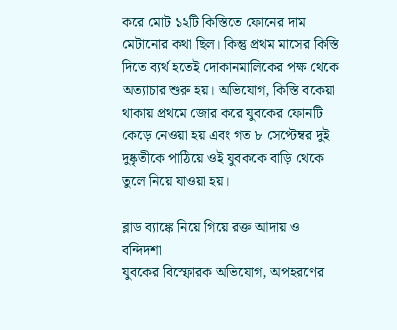করে মোট ১২টি কিস্তিতে ফোনের দাম মেটানোর কথা ছিল। কিন্তু প্রথম মাসের কিস্তি দিতে ব্যর্থ হতেই দোকানমালিকের পক্ষ থেকে অত্যাচার শুরু হয়। অভিযোগ, কিস্তি বকেয়া থাকায় প্রথমে জোর করে যুবকের ফোনটি কেড়ে নেওয়া হয় এবং গত ৮ সেপ্টেম্বর দুই দুষ্কৃতীকে পাঠিয়ে ওই যুবককে বাড়ি থেকে তুলে নিয়ে যাওয়া হয়।

ব্লাড ব্যাঙ্কে নিয়ে গিয়ে রক্ত আদায় ও বন্দিদশা
যুবকের বিস্ফোরক অভিযোগ, অপহরণের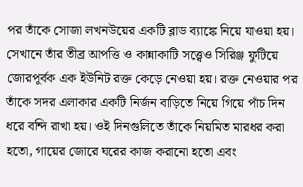পর তাঁকে সোজা লখনউয়ের একটি ব্লাড ব্যাঙ্কে নিয়ে যাওয়া হয়। সেখানে তাঁর তীব্র আপত্তি ও কান্নাকাটি সত্ত্বেও সিরিঞ্জ ফুটিয়ে জোরপূর্বক এক ইউনিট রক্ত কেড়ে নেওয়া হয়। রক্ত নেওয়ার পর তাঁকে সদর এলাকার একটি নির্জন বাড়িতে নিয়ে গিয়ে পাঁচ দিন ধরে বন্দি রাখা হয়। ওই দিনগুলিতে তাঁকে নিয়মিত মারধর করা হতো, গায়ের জোরে ঘরের কাজ করানো হতো এবং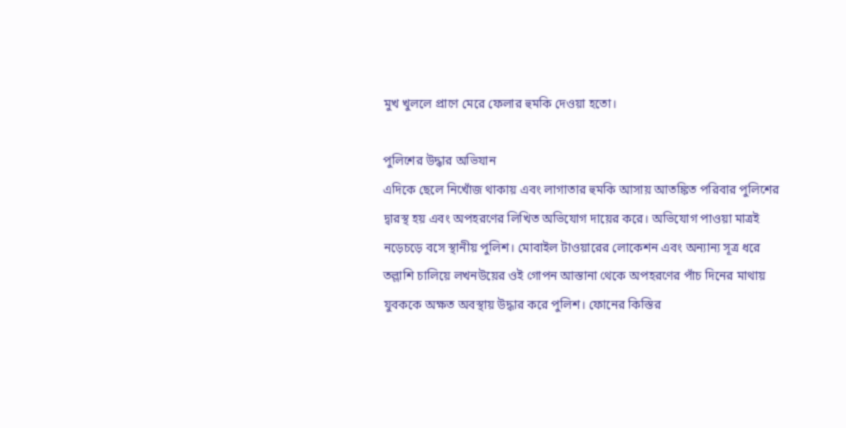মুখ খুললে প্রাণে মেরে ফেলার হুমকি দেওয়া হতো।

পুলিশের উদ্ধার অভিযান
এদিকে ছেলে নিখোঁজ থাকায় এবং লাগাতার হুমকি আসায় আতঙ্কিত পরিবার পুলিশের দ্বারস্থ হয় এবং অপহরণের লিখিত অভিযোগ দায়ের করে। অভিযোগ পাওয়া মাত্রই নড়েচড়ে বসে স্থানীয় পুলিশ। মোবাইল টাওয়ারের লোকেশন এবং অন্যান্য সূত্র ধরে তল্লাশি চালিয়ে লখনউয়ের ওই গোপন আস্তানা থেকে অপহরণের পাঁচ দিনের মাথায় যুবককে অক্ষত অবস্থায় উদ্ধার করে পুলিশ। ফোনের কিস্তির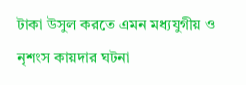টাকা উসুল করতে এমন মধ্যযুগীয় ও নৃশংস কায়দার ঘটনা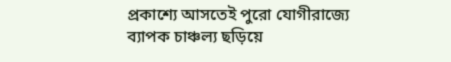প্রকাশ্যে আসতেই পুরো যোগীরাজ্যে ব্যাপক চাঞ্চল্য ছড়িয়ে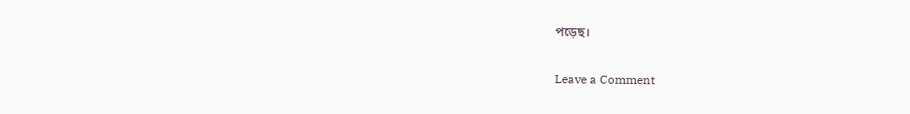পড়েছ।

Leave a Comment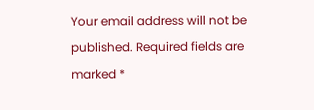Your email address will not be published. Required fields are marked *